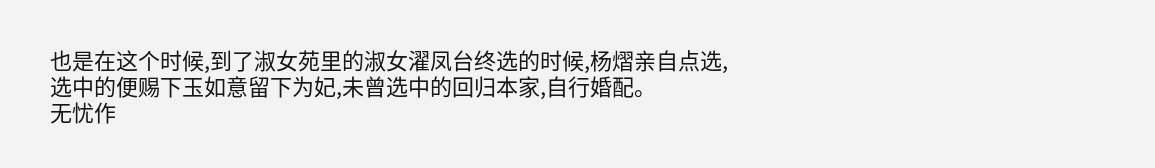也是在这个时候,到了淑女苑里的淑女濯凤台终选的时候,杨熠亲自点选,选中的便赐下玉如意留下为妃,未曾选中的回归本家,自行婚配。
无忧作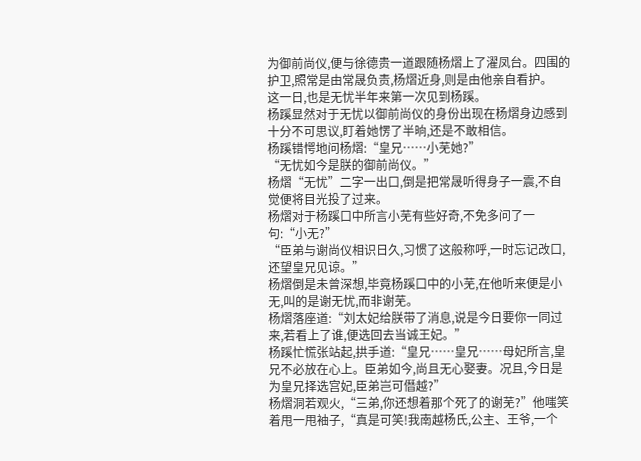为御前尚仪,便与徐德贵一道跟随杨熠上了濯凤台。四围的护卫,照常是由常晟负责,杨熠近身,则是由他亲自看护。
这一日,也是无忧半年来第一次见到杨蹊。
杨蹊显然对于无忧以御前尚仪的身份出现在杨熠身边感到十分不可思议,盯着她愣了半晌,还是不敢相信。
杨蹊错愕地问杨熠:“皇兄……小芜她?”
“无忧如今是朕的御前尚仪。”
杨熠“无忧”二字一出口,倒是把常晟听得身子一震,不自觉便将目光投了过来。
杨熠对于杨蹊口中所言小芜有些好奇,不免多问了一句:“小无?”
“臣弟与谢尚仪相识日久,习惯了这般称呼,一时忘记改口,还望皇兄见谅。”
杨熠倒是未曾深想,毕竟杨蹊口中的小芜,在他听来便是小无,叫的是谢无忧,而非谢芜。
杨熠落座道:“刘太妃给朕带了消息,说是今日要你一同过来,若看上了谁,便选回去当诚王妃。”
杨蹊忙慌张站起,拱手道:“皇兄……皇兄……母妃所言,皇兄不必放在心上。臣弟如今,尚且无心娶妻。况且,今日是为皇兄择选宫妃,臣弟岂可僭越?”
杨熠洞若观火,“三弟,你还想着那个死了的谢芜?”他嗤笑着甩一甩袖子,“真是可笑!我南越杨氏,公主、王爷,一个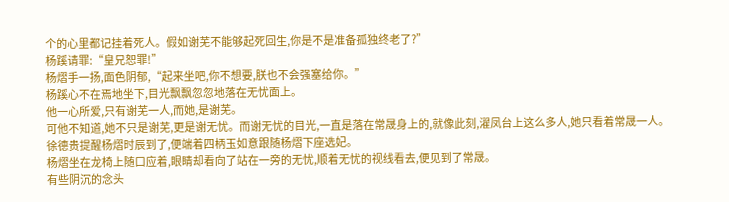个的心里都记挂着死人。假如谢芜不能够起死回生,你是不是准备孤独终老了?”
杨蹊请罪:“皇兄恕罪!”
杨熠手一扬,面色阴郁,“起来坐吧,你不想要,朕也不会强塞给你。”
杨蹊心不在焉地坐下,目光飘飘忽忽地落在无忧面上。
他一心所爱,只有谢芜一人,而她,是谢芜。
可他不知道,她不只是谢芜,更是谢无忧。而谢无忧的目光,一直是落在常晟身上的,就像此刻,濯凤台上这么多人,她只看着常晟一人。
徐德贵提醒杨熠时辰到了,便端着四柄玉如意跟随杨熠下座选妃。
杨熠坐在龙椅上随口应着,眼睛却看向了站在一旁的无忧,顺着无忧的视线看去,便见到了常晟。
有些阴沉的念头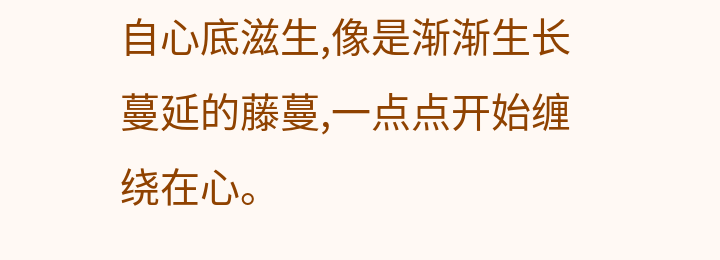自心底滋生,像是渐渐生长蔓延的藤蔓,一点点开始缠绕在心。